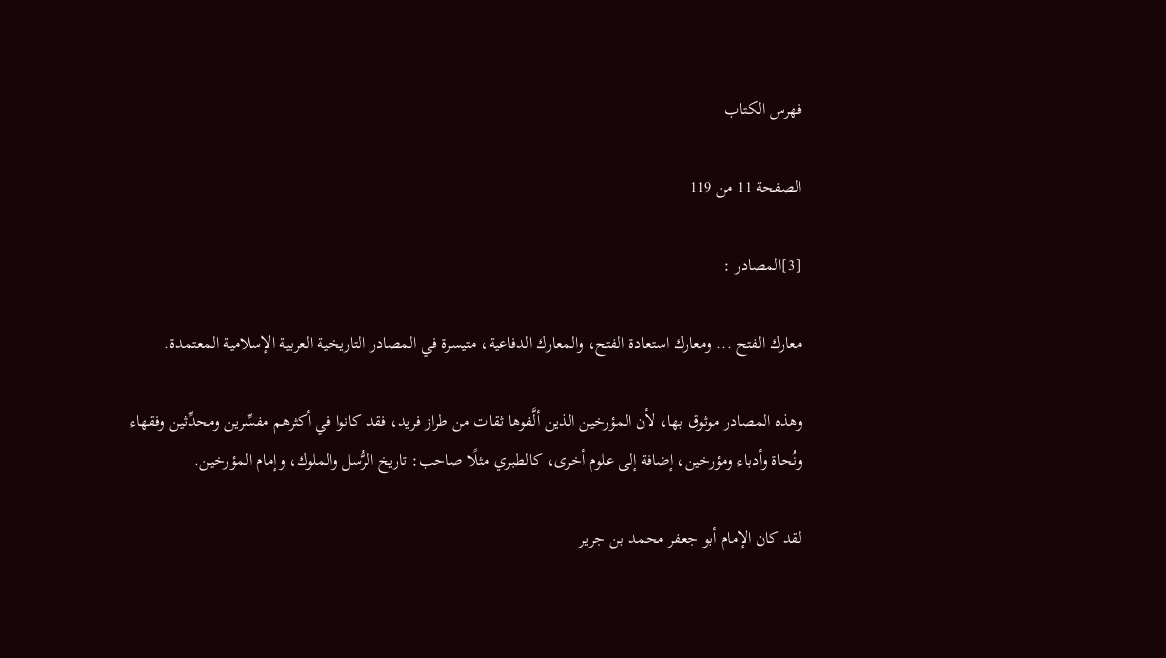فهرس الكتاب

الصفحة 11 من 119

[3]المصادر :

معارك الفتح ... ومعارك استعادة الفتح، والمعارك الدفاعية، متيسرة في المصادر التاريخية العربية الإسلامية المعتمدة.

وهذه المصادر موثوق بها، لأن المؤرخين الذين ألَّفوها ثقات من طراز فريد، فقد كانوا في أكثرهم مفسِّرين ومحدِّثين وفقهاء ونُحاة وأدباء ومؤرخين، إضافة إلى علوم أخرى، كالطبري مثلًا صاحب: تاريخ الرُّسل والملوك، وإمام المؤرخين.

لقد كان الإمام أبو جعفر محمد بن جرير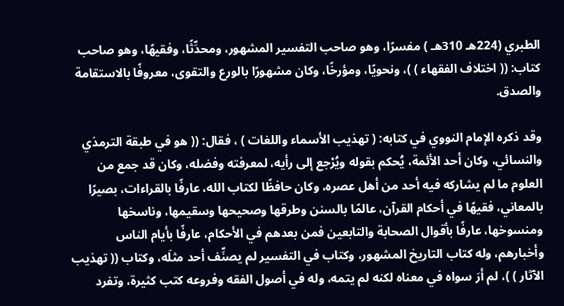الطبري (224هـ 310هـ ) مفسرًا، وهو صاحب التفسير المشهور، ومحدِّثًا، وفقيهًا، وهو صاحب كتاب: (( اختلاف الفقهاء ) )، ونحويًا، ومؤرخًا، وكان مشهورًا بالورع والتقوى، معروفًا بالاستقامة والصدق.

وقد ذكره الإمام النووي في كتابه: ( تهذيب الأسماء واللغات ) ، فقال: (( هو في طبقة الترمذي والنسائي، وكان أحد الأئمة، يُحكم بقوله ويُرْجع إلى رأيه، لمعرفته وفضله، وكان قد جمع من العلوم ما لم يشاركه فيه أحد من أهل عصره، وكان حافظًا لكتاب الله، عارفًا بالقراءات، بصيرًا بالمعاني، فقيهًا في أحكام القرآن، عالمًا بالسنن وطرقها وصحيحها وسقيمها، وناسخها ومنسوخها، عارفًا بأقوال الصحابة والتابعين فمن بعدهم في الأحكام، عارفًا بأيام الناس وأخبارهم، وله كتاب التاريخ المشهور، وكتاب في التفسير لم يصنِّف أحد مثلَه، وكتاب (( تهذيب الآثار ) )، لم أرَ سواه في معناه لكنه لم يتمه، وله في أصول الفقه وفروعه كتب كثيرة، وتفرد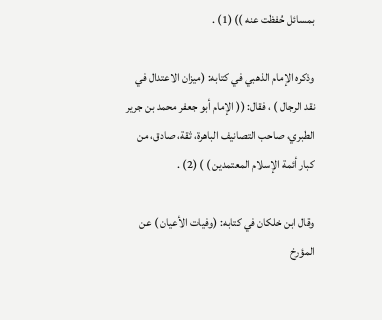بمسائل حُفظت عنه )) (1) .

وذكره الإمام الذهبي في كتابه: (ميزان الاعتدال في نقد الرجال ) ، فقال: (( الإمام أبو جعفر محمد بن جرير الطبري، صاحب التصانيف الباهرة، ثقة، صادق، من كبار أئمة الإسلام المعتمدين ) ) (2) .

وقال ابن خلكان في كتابه: (وفيات الأعيان ) عن المؤرخ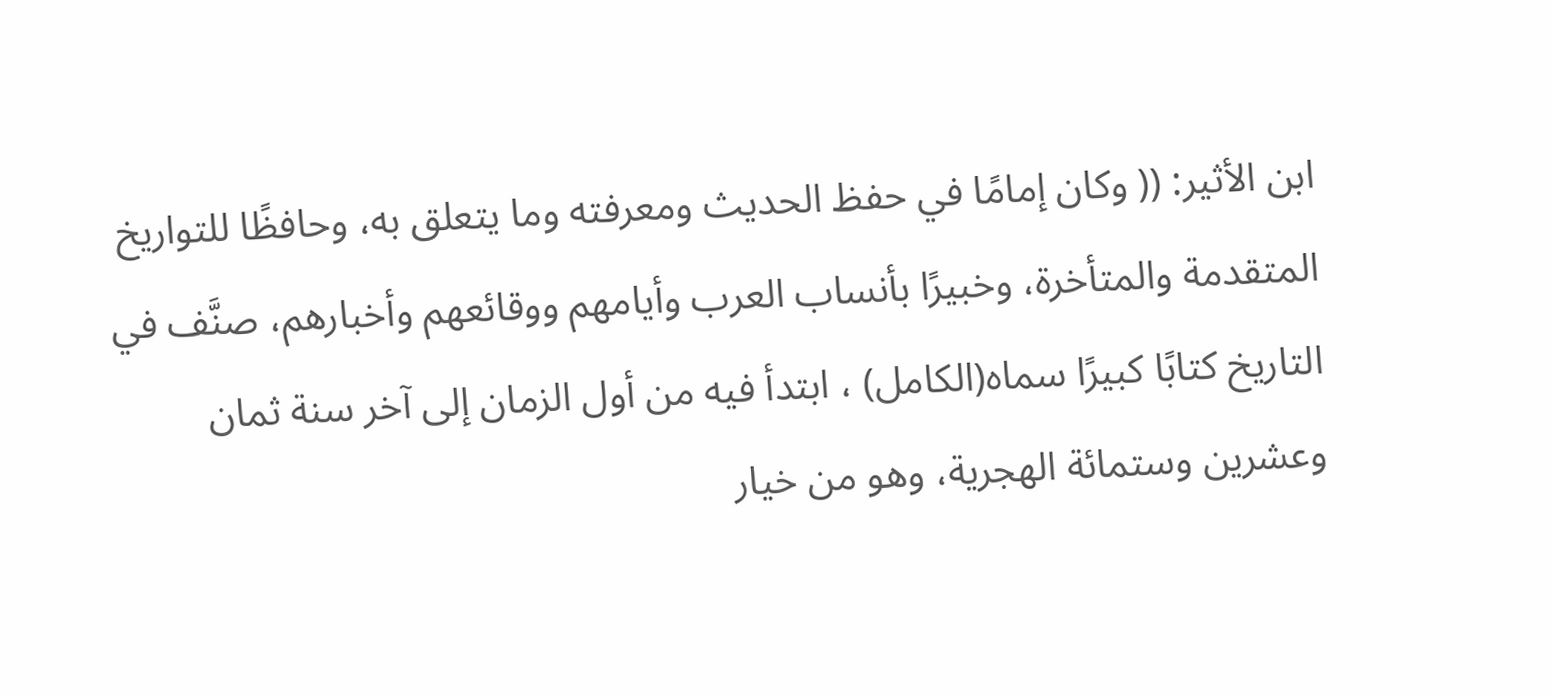ابن الأثير: (( وكان إمامًا في حفظ الحديث ومعرفته وما يتعلق به، وحافظًا للتواريخ المتقدمة والمتأخرة، وخبيرًا بأنساب العرب وأيامهم ووقائعهم وأخبارهم، صنَّف في التاريخ كتابًا كبيرًا سماه(الكامل) ، ابتدأ فيه من أول الزمان إلى آخر سنة ثمان وعشرين وستمائة الهجرية، وهو من خيار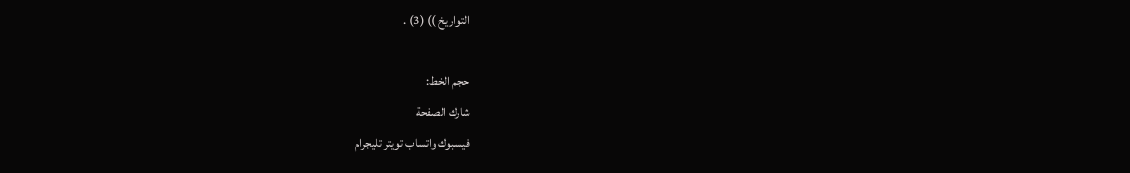التواريخ )) (3) .

حجم الخط:
شارك الصفحة
فيسبوك واتساب تويتر تليجرام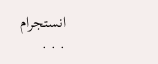انستجرام
. . .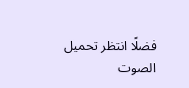فضلًا انتظر تحميل الصوت